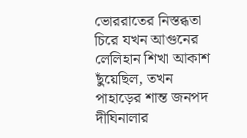ভোররাতের নিস্তব্ধতা চিরে যখন আগুনের লেলিহান শিখা আকাশ ছুঁয়েছিল, তখন পাহাড়ের শান্ত জনপদ দীঘিনালার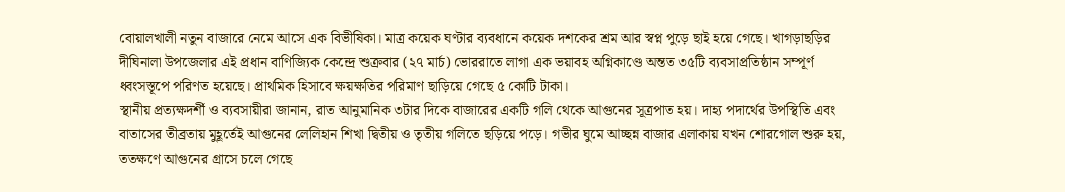বোয়ালখালী নতুন বাজারে নেমে আসে এক বিভীষিকা। মাত্র কয়েক ঘণ্টার ব্যবধানে কয়েক দশকের শ্রম আর স্বপ্ন পুড়ে ছাই হয়ে গেছে। খাগড়াছড়ির দীঘিনালা উপজেলার এই প্রধান বাণিজ্যিক কেন্দ্রে শুক্রবার (২৭ মার্চ) ভোররাতে লাগা এক ভয়াবহ অগ্নিকাণ্ডে অন্তত ৩৫টি ব্যবসাপ্রতিষ্ঠান সম্পূর্ণ ধ্বংসস্তূপে পরিণত হয়েছে। প্রাথমিক হিসাবে ক্ষয়ক্ষতির পরিমাণ ছাড়িয়ে গেছে ৫ কোটি টাকা।
স্থানীয় প্রত্যক্ষদর্শী ও ব্যবসায়ীরা জানান, রাত আনুমানিক ৩টার দিকে বাজারের একটি গলি থেকে আগুনের সূত্রপাত হয়। দাহ্য পদার্থের উপস্থিতি এবং বাতাসের তীব্রতায় মুহূর্তেই আগুনের লেলিহান শিখা দ্বিতীয় ও তৃতীয় গলিতে ছড়িয়ে পড়ে। গভীর ঘুমে আচ্ছন্ন বাজার এলাকায় যখন শোরগোল শুরু হয়, ততক্ষণে আগুনের গ্রাসে চলে গেছে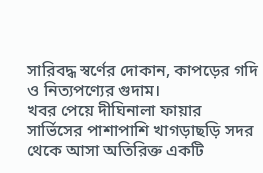সারিবদ্ধ স্বর্ণের দোকান, কাপড়ের গদি ও নিত্যপণ্যের গুদাম।
খবর পেয়ে দীঘিনালা ফায়ার সার্ভিসের পাশাপাশি খাগড়াছড়ি সদর থেকে আসা অতিরিক্ত একটি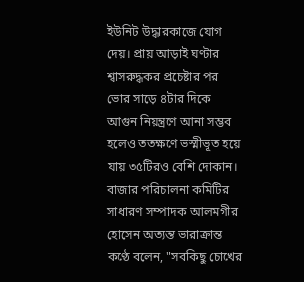ইউনিট উদ্ধারকাজে যোগ দেয়। প্রায় আড়াই ঘণ্টার শ্বাসরুদ্ধকর প্রচেষ্টার পর ভোর সাড়ে ৪টার দিকে আগুন নিয়ন্ত্রণে আনা সম্ভব হলেও ততক্ষণে ভস্মীভূত হয়ে যায় ৩৫টিরও বেশি দোকান।
বাজার পরিচালনা কমিটির সাধারণ সম্পাদক আলমগীর হোসেন অত্যন্ত ভারাক্রান্ত কণ্ঠে বলেন, "সবকিছু চোখের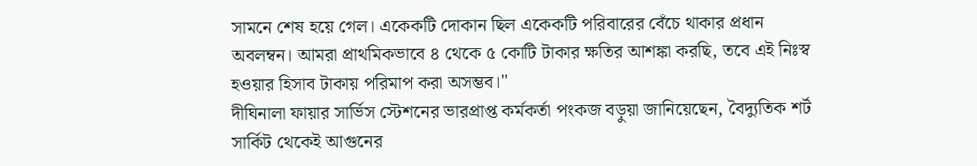সামনে শেষ হয়ে গেল। একেকটি দোকান ছিল একেকটি পরিবারের বেঁচে থাকার প্রধান অবলম্বন। আমরা প্রাথমিকভাবে ৪ থেকে ৫ কোটি টাকার ক্ষতির আশঙ্কা করছি, তবে এই নিঃস্ব হওয়ার হিসাব টাকায় পরিমাপ করা অসম্ভব।"
দীঘিনালা ফায়ার সার্ভিস স্টেশনের ভারপ্রাপ্ত কর্মকর্তা পংকজ বড়ুয়া জানিয়েছেন, বৈদ্যুতিক শর্ট সার্কিট থেকেই আগুনের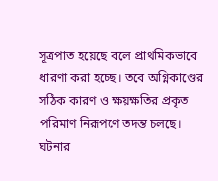সূত্রপাত হয়েছে বলে প্রাথমিকভাবে ধারণা করা হচ্ছে। তবে অগ্নিকাণ্ডের সঠিক কারণ ও ক্ষয়ক্ষতির প্রকৃত পরিমাণ নিরূপণে তদন্ত চলছে।
ঘটনার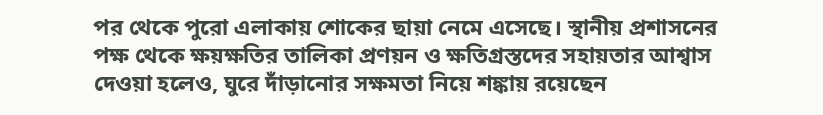পর থেকে পুরো এলাকায় শোকের ছায়া নেমে এসেছে। স্থানীয় প্রশাসনের পক্ষ থেকে ক্ষয়ক্ষতির তালিকা প্রণয়ন ও ক্ষতিগ্রস্তদের সহায়তার আশ্বাস দেওয়া হলেও, ঘুরে দাঁড়ানোর সক্ষমতা নিয়ে শঙ্কায় রয়েছেন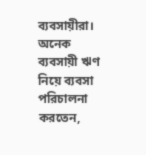ব্যবসায়ীরা। অনেক ব্যবসায়ী ঋণ নিয়ে ব্যবসা পরিচালনা করতেন,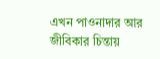এখন পাওনাদার আর জীবিকার চিন্তায়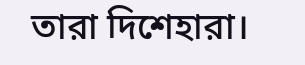তারা দিশেহারা।